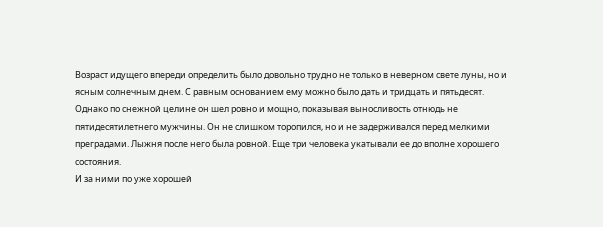Возраст идущего впереди определить было довольно трудно не только в неверном свете луны, но и ясным солнечным днем. С равным основанием ему можно было дать и тридцать и пятьдесят.
Однако по снежной целине он шел ровно и мощно, показывая выносливость отнюдь не пятидесятилетнего мужчины. Он не слишком торопился, но и не задерживался перед мелкими преградами. Лыжня после него была ровной. Еще три человека укатывали ее до вполне хорошего состояния.
И за ними по уже хорошей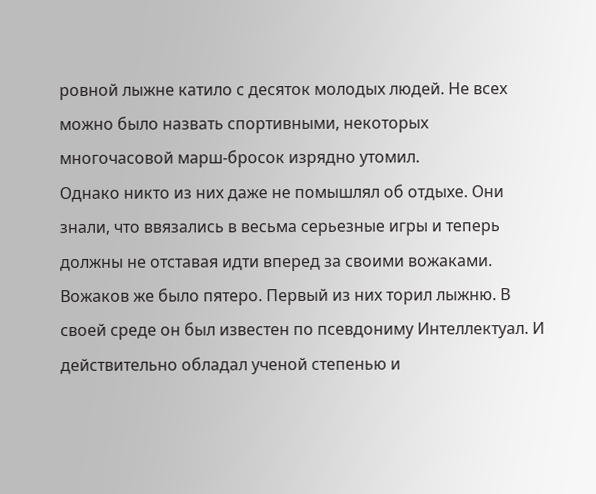ровной лыжне катило с десяток молодых людей. Не всех можно было назвать спортивными, некоторых многочасовой марш-бросок изрядно утомил.
Однако никто из них даже не помышлял об отдыхе. Они знали, что ввязались в весьма серьезные игры и теперь должны не отставая идти вперед за своими вожаками.
Вожаков же было пятеро. Первый из них торил лыжню. В своей среде он был известен по псевдониму Интеллектуал. И действительно обладал ученой степенью и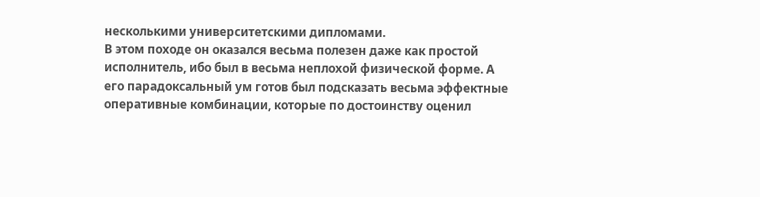несколькими университетскими дипломами.
В этом походе он оказался весьма полезен даже как простой исполнитель, ибо был в весьма неплохой физической форме. А его парадоксальный ум готов был подсказать весьма эффектные оперативные комбинации, которые по достоинству оценил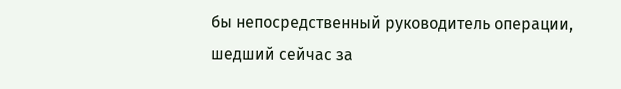бы непосредственный руководитель операции, шедший сейчас за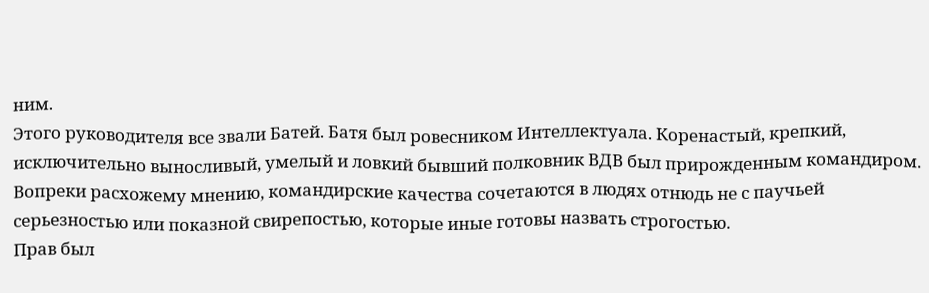ним.
Этого руководителя все звали Батей. Батя был ровесником Интеллектуала. Коренастый, крепкий, исключительно выносливый, умелый и ловкий бывший полковник ВДВ был прирожденным командиром. Вопреки расхожему мнению, командирские качества сочетаются в людях отнюдь не с паучьей серьезностью или показной свирепостью, которые иные готовы назвать строгостью.
Прав был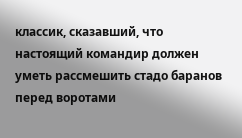классик, сказавший, что настоящий командир должен уметь рассмешить стадо баранов перед воротами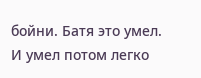бойни. Батя это умел. И умел потом легко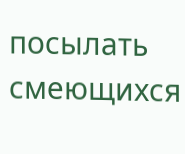посылать смеющихся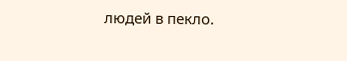людей в пекло.